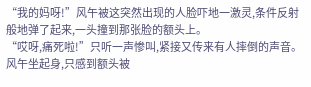“我的妈呀!”风午被这突然出现的人脸吓地一激灵,条件反射般地弹了起来,一头撞到那张脸的额头上。
“哎呀,痛死啦!”只听一声惨叫,紧接又传来有人摔倒的声音。
风午坐起身,只感到额头被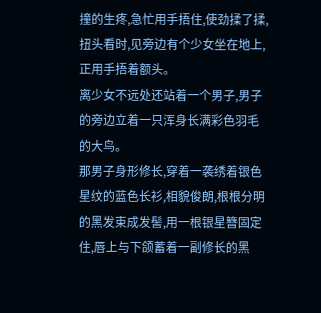撞的生疼,急忙用手捂住,使劲揉了揉,扭头看时,见旁边有个少女坐在地上,正用手捂着额头。
离少女不远处还站着一个男子,男子的旁边立着一只浑身长满彩色羽毛的大鸟。
那男子身形修长,穿着一袭绣着银色星纹的蓝色长衫,相貌俊朗,根根分明的黑发束成发髻,用一根银星簪固定住,唇上与下颌蓄着一副修长的黑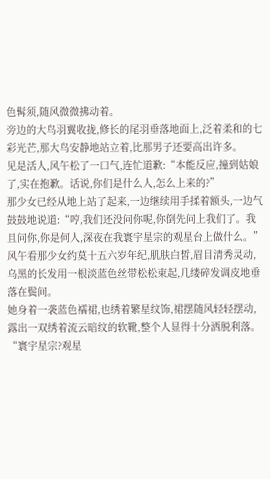色髯须,随风微微拂动着。
旁边的大鸟羽翼收拢,修长的尾羽垂落地面上,泛着柔和的七彩光芒,那大鸟安静地站立着,比那男子还要高出许多。
见是活人,风午松了一口气,连忙道歉:“本能反应,撞到姑娘了,实在抱歉。话说,你们是什么人,怎么上来的?”
那少女已经从地上站了起来,一边继续用手揉着额头,一边气鼓鼓地说道:“哼,我们还没问你呢,你倒先问上我们了。我且问你,你是何人,深夜在我寰宇星宗的观星台上做什么。”
风午看那少女约莫十五六岁年纪,肌肤白皙,眉目清秀灵动,乌黑的长发用一根淡蓝色丝带松松束起,几缕碎发调皮地垂落在鬓间。
她身着一袭蓝色襦裙,也绣着繁星纹饰,裙摆随风轻轻摆动,露出一双绣着流云暗纹的软靴,整个人显得十分洒脱利落。
“寰宇星宗?观星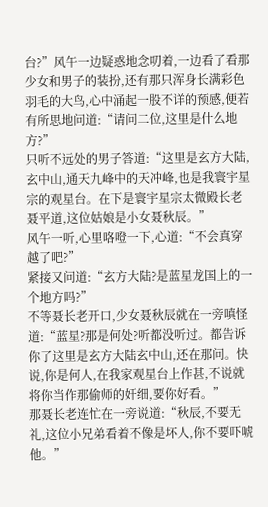台?”风午一边疑惑地念叨着,一边看了看那少女和男子的装扮,还有那只浑身长满彩色羽毛的大鸟,心中涌起一股不详的预感,便若有所思地问道:“请问二位,这里是什么地方?”
只听不远处的男子答道:“这里是玄方大陆,玄中山,通天九峰中的天冲峰,也是我寰宇星宗的观星台。在下是寰宇星宗太微殿长老聂平道,这位姑娘是小女聂秋辰。”
风午一听,心里咯噔一下,心道:“不会真穿越了吧?”
紧接又问道:“玄方大陆?是蓝星龙国上的一个地方吗?”
不等聂长老开口,少女聂秋辰就在一旁嗔怪道:“蓝星?那是何处?听都没听过。都告诉你了这里是玄方大陆玄中山,还在那问。快说,你是何人,在我家观星台上作甚,不说就将你当作那偷师的奸细,要你好看。”
那聂长老连忙在一旁说道:“秋辰,不要无礼,这位小兄弟看着不像是坏人,你不要吓唬他。”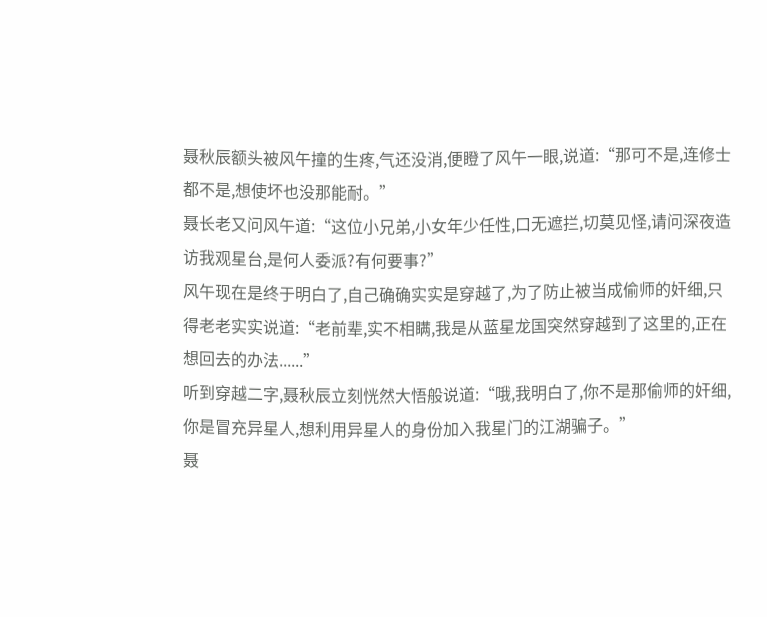聂秋辰额头被风午撞的生疼,气还没消,便瞪了风午一眼,说道:“那可不是,连修士都不是,想使坏也没那能耐。”
聂长老又问风午道:“这位小兄弟,小女年少任性,口无遮拦,切莫见怪,请问深夜造访我观星台,是何人委派?有何要事?”
风午现在是终于明白了,自己确确实实是穿越了,为了防止被当成偷师的奸细,只得老老实实说道:“老前辈,实不相瞒,我是从蓝星龙国突然穿越到了这里的,正在想回去的办法......”
听到穿越二字,聂秋辰立刻恍然大悟般说道:“哦,我明白了,你不是那偷师的奸细,你是冒充异星人,想利用异星人的身份加入我星门的江湖骗子。”
聂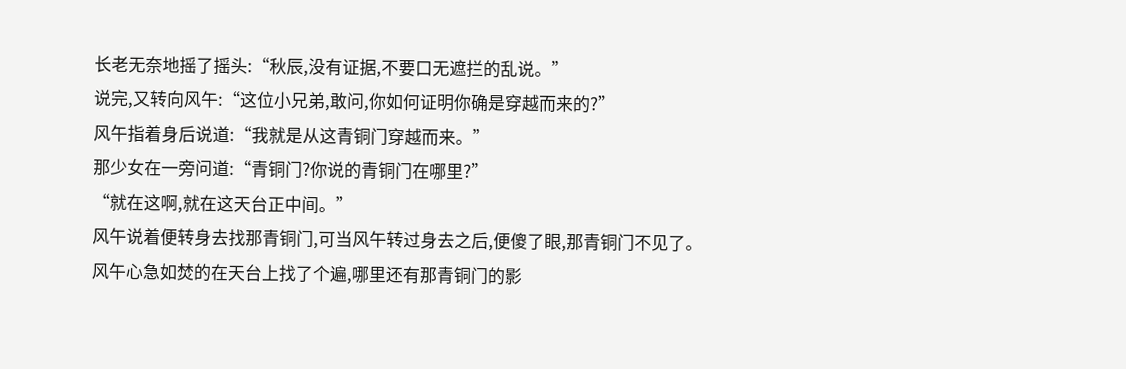长老无奈地摇了摇头:“秋辰,没有证据,不要口无遮拦的乱说。”
说完,又转向风午:“这位小兄弟,敢问,你如何证明你确是穿越而来的?”
风午指着身后说道:“我就是从这青铜门穿越而来。”
那少女在一旁问道:“青铜门?你说的青铜门在哪里?”
“就在这啊,就在这天台正中间。”
风午说着便转身去找那青铜门,可当风午转过身去之后,便傻了眼,那青铜门不见了。
风午心急如焚的在天台上找了个遍,哪里还有那青铜门的影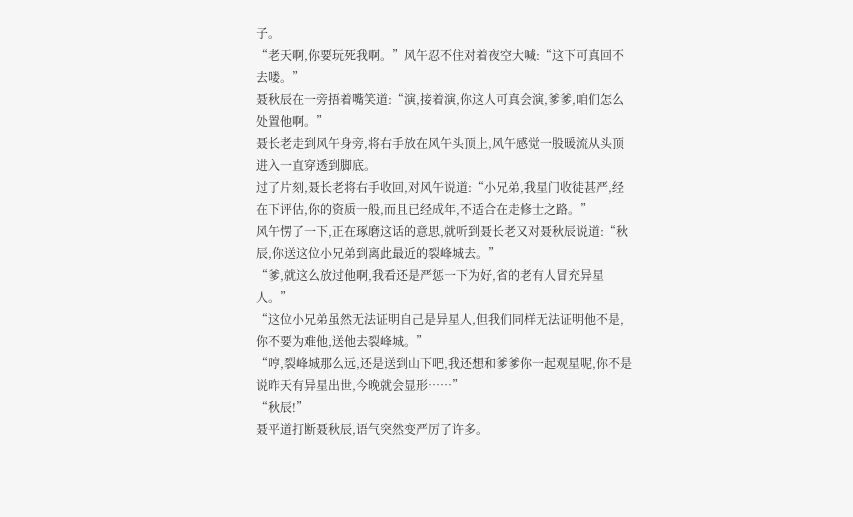子。
“老天啊,你要玩死我啊。”风午忍不住对着夜空大喊:“这下可真回不去喽。”
聂秋辰在一旁捂着嘴笑道:“演,接着演,你这人可真会演,爹爹,咱们怎么处置他啊。”
聂长老走到风午身旁,将右手放在风午头顶上,风午感觉一股暖流从头顶进入一直穿透到脚底。
过了片刻,聂长老将右手收回,对风午说道:“小兄弟,我星门收徒甚严,经在下评估,你的资质一般,而且已经成年,不适合在走修士之路。”
风午愣了一下,正在琢磨这话的意思,就听到聂长老又对聂秋辰说道:“秋辰,你送这位小兄弟到离此最近的裂峰城去。”
“爹,就这么放过他啊,我看还是严惩一下为好,省的老有人冒充异星人。”
“这位小兄弟虽然无法证明自己是异星人,但我们同样无法证明他不是,你不要为难他,送他去裂峰城。”
“哼,裂峰城那么远,还是送到山下吧,我还想和爹爹你一起观星呢,你不是说昨天有异星出世,今晚就会显形……”
“秋辰!”
聂平道打断聂秋辰,语气突然变严厉了许多。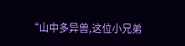“山中多异兽,这位小兄弟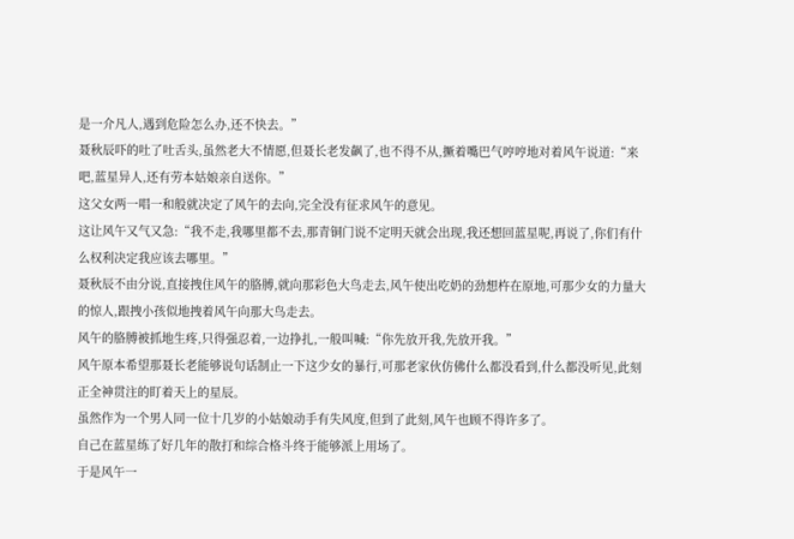是一介凡人,遇到危险怎么办,还不快去。”
聂秋辰吓的吐了吐舌头,虽然老大不情愿,但聂长老发飙了,也不得不从,撅着嘴巴气哼哼地对着风午说道:“来吧,蓝星异人,还有劳本姑娘亲自送你。”
这父女两一唱一和般就决定了风午的去向,完全没有征求风午的意见。
这让风午又气又急:“我不走,我哪里都不去,那青铜门说不定明天就会出现,我还想回蓝星呢,再说了,你们有什么权利决定我应该去哪里。”
聂秋辰不由分说,直接拽住风午的胳膊,就向那彩色大鸟走去,风午使出吃奶的劲想杵在原地,可那少女的力量大的惊人,跟拽小孩似地拽着风午向那大鸟走去。
风午的胳膊被抓地生疼,只得强忍着,一边挣扎,一般叫喊:“你先放开我,先放开我。”
风午原本希望那聂长老能够说句话制止一下这少女的暴行,可那老家伙仿佛什么都没看到,什么都没听见,此刻正全神贯注的盯着天上的星辰。
虽然作为一个男人同一位十几岁的小姑娘动手有失风度,但到了此刻,风午也顾不得许多了。
自己在蓝星练了好几年的散打和综合格斗终于能够派上用场了。
于是风午一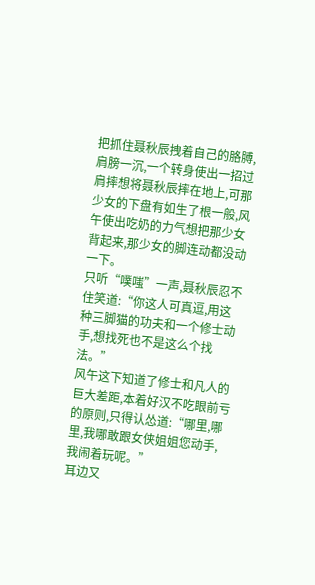把抓住聂秋辰拽着自己的胳膊,肩膀一沉,一个转身使出一招过肩摔想将聂秋辰摔在地上,可那少女的下盘有如生了根一般,风午使出吃奶的力气想把那少女背起来,那少女的脚连动都没动一下。
只听“噗嗤”一声,聂秋辰忍不住笑道:“你这人可真逗,用这种三脚猫的功夫和一个修士动手,想找死也不是这么个找法。”
风午这下知道了修士和凡人的巨大差距,本着好汉不吃眼前亏的原则,只得认怂道:“哪里,哪里,我哪敢跟女侠姐姐您动手,我闹着玩呢。”
耳边又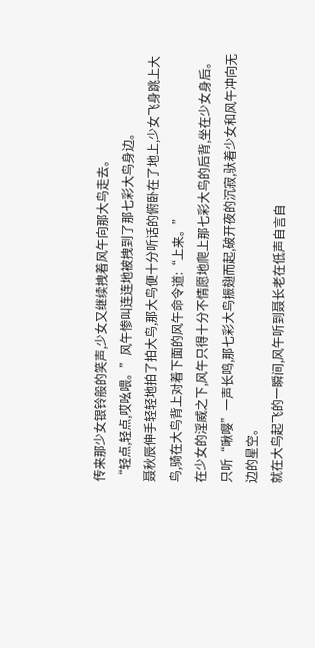传来那少女银铃般的笑声,少女又继续拽着风午向那大鸟走去。
“轻点,轻点,哎吆喂。”风午惨叫连连地被拽到了那七彩大鸟身边。
聂秋辰伸手轻轻地拍了拍大鸟,那大鸟便十分听话的俯卧在了地上,少女飞身跳上大鸟,骑在大鸟背上对着下面的风午命令道:“上来。”
在少女的淫威之下,风午只得十分不情愿地爬上那七彩大鸟的后背,坐在少女身后。
只听“啾嘤”一声长鸣,那七彩大鸟振翅而起,破开夜的沉寂,驮着少女和风午冲向无边的星空。
就在大鸟起飞的一瞬间,风午听到聂长老在低声自言自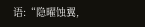语:“隐曜蚀翼,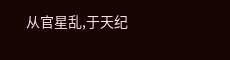从官星乱,于天纪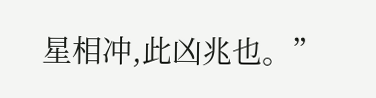星相冲,此凶兆也。”